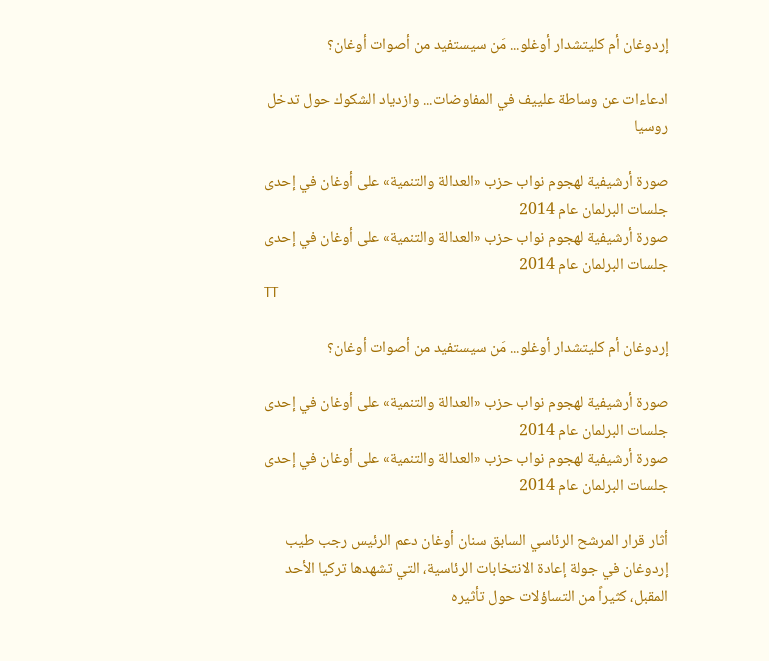إردوغان أم كليتشدار أوغلو... مَن سيستفيد من أصوات أوغان؟

ادعاءات عن وساطة علييف في المفاوضات... وازدياد الشكوك حول تدخل روسيا

صورة أرشيفية لهجوم نواب حزب «العدالة والتنمية» على أوغان في إحدى جلسات البرلمان عام 2014
صورة أرشيفية لهجوم نواب حزب «العدالة والتنمية» على أوغان في إحدى جلسات البرلمان عام 2014
TT

إردوغان أم كليتشدار أوغلو... مَن سيستفيد من أصوات أوغان؟

صورة أرشيفية لهجوم نواب حزب «العدالة والتنمية» على أوغان في إحدى جلسات البرلمان عام 2014
صورة أرشيفية لهجوم نواب حزب «العدالة والتنمية» على أوغان في إحدى جلسات البرلمان عام 2014

أثار قرار المرشح الرئاسي السابق سنان أوغان دعم الرئيس رجب طيب إردوغان في جولة إعادة الانتخابات الرئاسية، التي تشهدها تركيا الأحد المقبل، كثيراً من التساؤلات حول تأثيره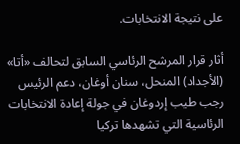على نتيجة الانتخابات.

أثار قرار المرشح الرئاسي السابق لتحالف «أتا» (الأجداد) المنحل، سنان أوغان، دعم الرئيس رجب طيب إردوغان في جولة إعادة الانتخابات الرئاسية التي تشهدها تركيا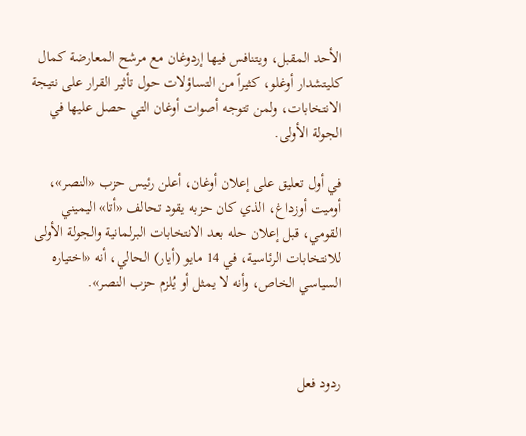الأحد المقبل، ويتنافس فيها إردوغان مع مرشح المعارضة كمال كليتشدار أوغلو، كثيراً من التساؤلات حول تأثير القرار على نتيجة الانتخابات، ولمن تتوجه أصوات أوغان التي حصل عليها في الجولة الأولى.

في أول تعليق على إعلان أوغان، أعلن رئيس حزب «النصر»، أوميت أوزداغ، الذي كان حزبه يقود تحالف «أتا» اليميني القومي، قبل إعلان حله بعد الانتخابات البرلمانية والجولة الأولى للانتخابات الرئاسية، في 14 مايو (أيار) الحالي، أنه «اختياره السياسي الخاص، وأنه لا يمثل أو يُلزم حزب النصر».



ردود فعل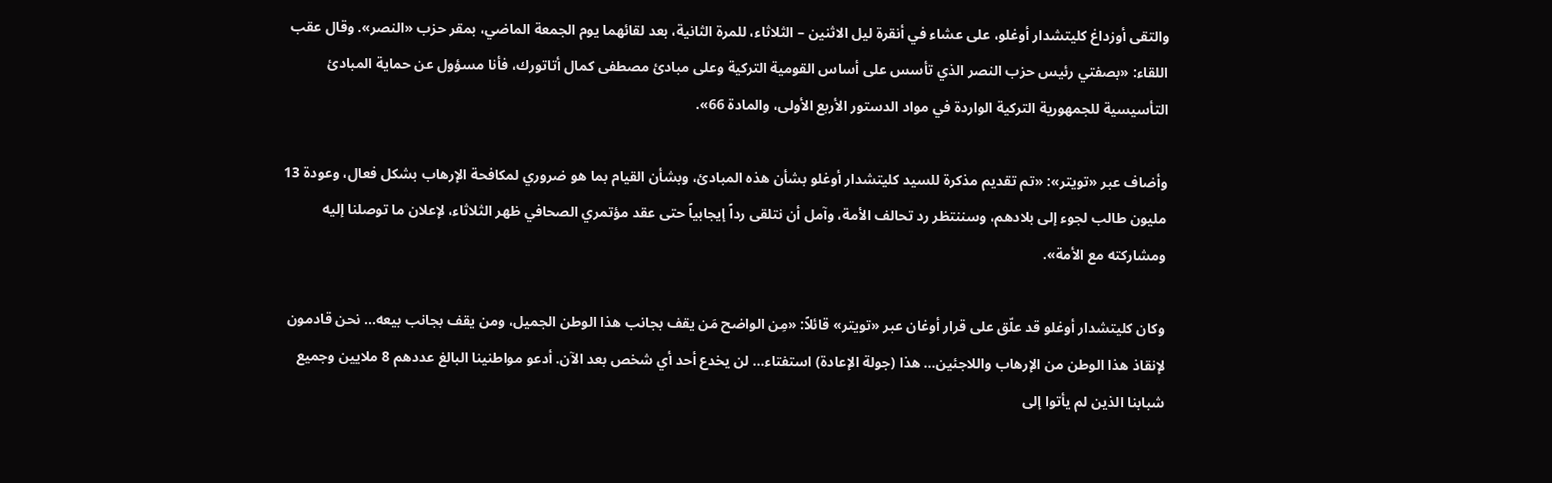والتقى أوزداغ كليتشدار أوغلو، على عشاء في أنقرة ليل الاثنين – الثلاثاء، للمرة الثانية، بعد لقائهما يوم الجمعة الماضي، بمقر حزب «النصر». وقال عقب اللقاء: «بصفتي رئيس حزب النصر الذي تأسس على أساس القومية التركية وعلى مبادئ مصطفى كمال أتاتورك، فأنا مسؤول عن حماية المبادئ التأسيسية للجمهورية التركية الواردة في مواد الدستور الأربع الأولى، والمادة 66».

وأضاف عبر «تويتر»: «تم تقديم مذكرة للسيد كليتشدار أوغلو بشأن هذه المبادئ، وبشأن القيام بما هو ضروري لمكافحة الإرهاب بشكل فعال، وعودة 13 مليون طالب لجوء إلى بلادهم، وسننتظر رد تحالف الأمة، وآمل أن نتلقى رداً إيجابياً حتى عقد مؤتمري الصحافي ظهر الثلاثاء، لإعلان ما توصلنا إليه ومشاركته مع الأمة».

وكان كليتشدار أوغلو قد علّق على قرار أوغان عبر «تويتر» قائلاً: «مِن الواضح مَن يقف بجانب هذا الوطن الجميل، ومن يقف بجانب بيعه... نحن قادمون لإنقاذ هذا الوطن من الإرهاب واللاجئين... هذا (جولة الإعادة) استفتاء... لن يخدع أحد أي شخص بعد الآن. أدعو مواطنينا البالغ عددهم 8 ملايين وجميع شبابنا الذين لم يأتوا إلى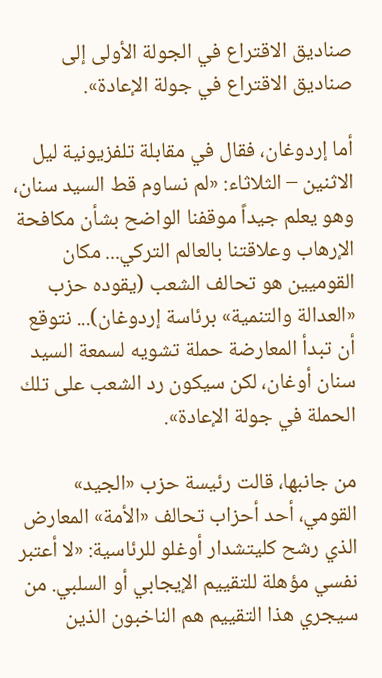صناديق الاقتراع في الجولة الأولى إلى صناديق الاقتراع في جولة الإعادة».

أما إردوغان، فقال في مقابلة تلفزيونية ليل الاثنين – الثلاثاء: «لم نساوم قط السيد سنان، وهو يعلم جيداً موقفنا الواضح بشأن مكافحة الإرهاب وعلاقتنا بالعالم التركي... مكان القوميين هو تحالف الشعب (يقوده حزب «العدالة والتنمية» برئاسة إردوغان)... نتوقع أن تبدأ المعارضة حملة تشويه لسمعة السيد سنان أوغان، لكن سيكون رد الشعب على تلك الحملة في جولة الإعادة».

من جانبها، قالت رئيسة حزب «الجيد» القومي، أحد أحزاب تحالف «الأمة» المعارض الذي رشح كليتشدار أوغلو للرئاسية: «لا أعتبر نفسي مؤهلة للتقييم الإيجابي أو السلبي. من سيجري هذا التقييم هم الناخبون الذين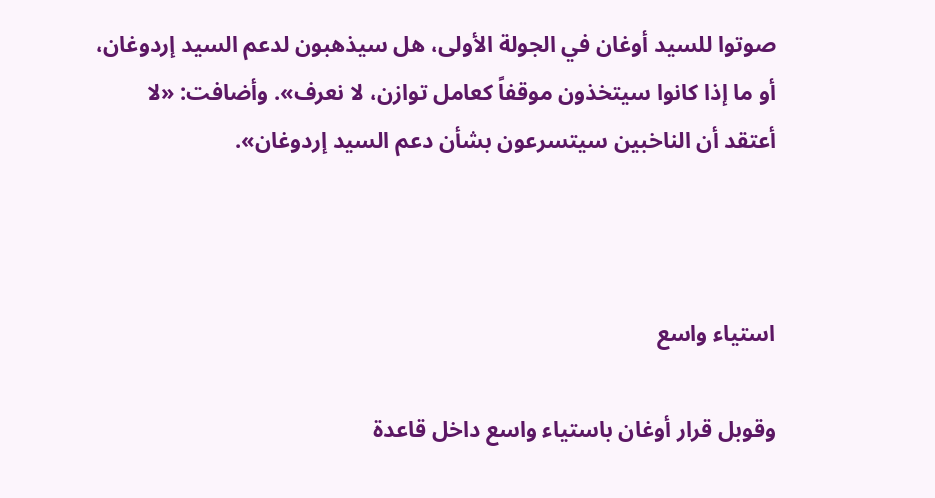صوتوا للسيد أوغان في الجولة الأولى، هل سيذهبون لدعم السيد إردوغان، أو ما إذا كانوا سيتخذون موقفاً كعامل توازن، لا نعرف». وأضافت: «لا أعتقد أن الناخبين سيتسرعون بشأن دعم السيد إردوغان».



استياء واسع

وقوبل قرار أوغان باستياء واسع داخل قاعدة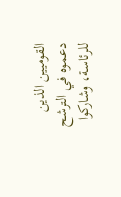القوميين الذين دعموه في الترشح للرئاسة، وشاركوا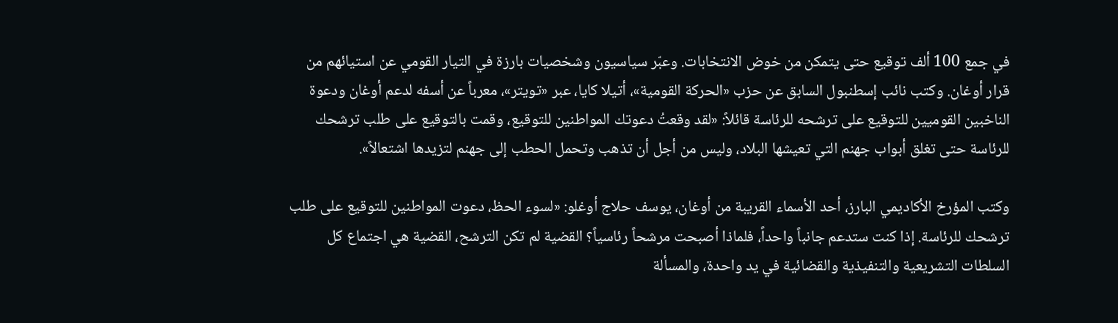في جمع 100 ألف توقيع حتى يتمكن من خوض الانتخابات. وعبّر سياسيون وشخصيات بارزة في التيار القومي عن استيائهم من قرار أوغان. وكتب نائب إسطنبول السابق عن حزب «الحركة القومية»، أتيلا كايا، عبر «تويتر»، معرباً عن أسفه لدعم أوغان ودعوة الناخبين القوميين للتوقيع على ترشحه للرئاسة قائلاً: «لقد وقعتُ دعوتك المواطنين للتوقيع، وقمت بالتوقيع على طلب ترشحك للرئاسة حتى تغلق أبواب جهنم التي تعيشها البلاد، وليس من أجل أن تذهب وتحمل الحطب إلى جهنم لتزيدها اشتعالاً».

وكتب المؤرخ الأكاديمي البارز، أحد الأسماء القريبة من أوغان، يوسف حلاج أوغلو: «لسوء الحظ، دعوت المواطنين للتوقيع على طلب ترشحك للرئاسة. إذا كنت ستدعم جانباً واحداً، فلماذا أصبحت مرشحاً رئاسياً؟ القضية لم تكن الترشح، القضية هي اجتماع كل السلطات التشريعية والتنفيذية والقضائية في يد واحدة، والمسألة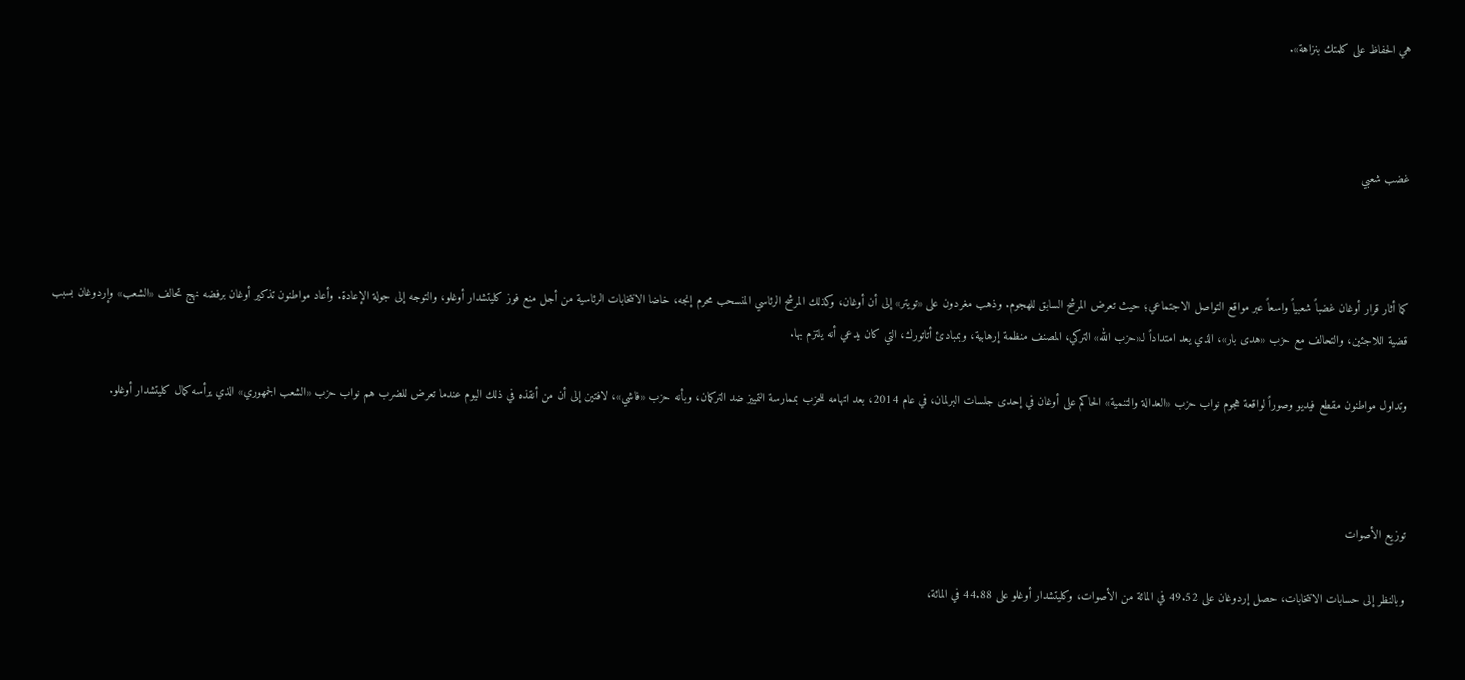هي الحفاظ على كلمتك بنزاهة».



غضب شعبي



كما أثار قرار أوغان غضباً شعبياً واسعاً عبر مواقع التواصل الاجتماعي؛ حيث تعرض المرشح السابق للهجوم. وذهب مغردون على «تويتر» إلى أن أوغان، وكذلك المرشح الرئاسي المنسحب محرم إنجه، خاضا الانتخابات الرئاسية من أجل منع فوز كليتشدار أوغلو، والتوجه إلى جولة الإعادة. وأعاد مواطنون تذكير أوغان برفضه نهج تحالف «الشعب» وإردوغان بسبب قضية اللاجئين، والتحالف مع حزب «هدى بار»، الذي يعد امتداداً لـ«حزب الله» التركي، المصنف منظمة إرهابية، وبمبادئ أتاتورك، التي كان يدعي أنه يلتزم بها.

وتداول مواطنون مقطع فيديو وصوراً لواقعة هجوم نواب حزب «العدالة والتنمية» الحاكم على أوغان في إحدى جلسات البرلمان، في عام 2014، بعد اتهامه للحزب بممارسة التمييز ضد التركمان، وبأنه حزب «فاشي»، لافتين إلى أن من أنقذه في ذلك اليوم عندما تعرض للضرب هم نواب حزب «الشعب الجمهوري» الذي يرأسه كمال كليتشدار أوغلو.



توزيع الأصوات

وبالنظر إلى حسابات الانتخابات، حصل إردوغان على 49.52 في المائة من الأصوات، وكليتشدار أوغلو على 44.88 في المائة،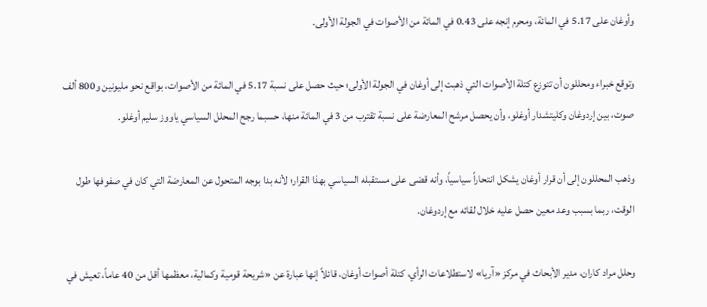وأوغان على 5.17 في المائة، ومحرم إنجه على 0.43 في المائة من الأصوات في الجولة الأولى.

وتوقع خبراء ومحللون أن تتوزع كتلة الأصوات التي ذهبت إلى أوغان في الجولة الأولى؛ حيث حصل على نسبة 5.17 في المائة من الأصوات، بواقع نحو مليونين و800 ألف صوت، بين إردوغان وكليتشدار أوغلو، وأن يحصل مرشح المعارضة على نسبة تقترب من 3 في المائة منها، حسبما رجح المحلل السياسي ياووز سليم أوغلو.

وذهب المحللون إلى أن قرار أوغان يشكل انتحاراً سياسياً، وأنه قضى على مستقبله السياسي بهذا القرار؛ لأنه بدا بوجه المتحول عن المعارضة التي كان في صفوفها طول الوقت، ربما بسبب وعد معين حصل عليه خلال لقائه مع إردوغان.

وحلل مراد كاران، مدير الأبحاث في مركز «آريا» لاستطلاعات الرأي، كتلة أصوات أوغان، قائلاً إنها عبارة عن «شريحة قومية وكمالية، معظمها أقل من 40 عاماً، تعيش في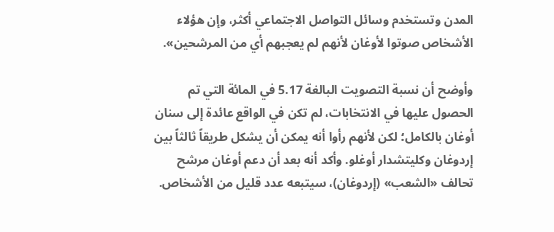المدن وتستخدم وسائل التواصل الاجتماعي أكثر، وإن هؤلاء الأشخاص صوتوا لأوغان لأنهم لم يعجبهم أي من المرشحين».

وأوضح أن نسبة التصويت البالغة 5.17 في المائة التي تم الحصول عليها في الانتخابات، لم تكن في الواقع عائدة إلى سنان أوغان بالكامل؛ لكن لأنهم رأوا أنه يمكن أن يشكل طريقاً ثالثاً بين إردوغان وكليتشدار أوغلو. وأكد أنه بعد أن دعم أوغان مرشح تحالف «الشعب» (إردوغان)، سيتبعه عدد قليل من الأشخاص.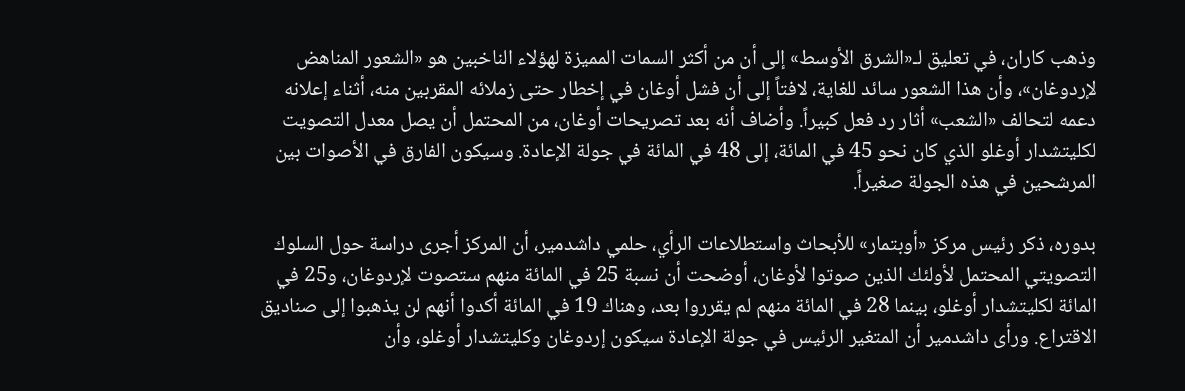وذهب كاران، في تعليق لـ«الشرق الأوسط» إلى أن من أكثر السمات المميزة لهؤلاء الناخبين هو «الشعور المناهض لإردوغان»، وأن هذا الشعور سائد للغاية، لافتاً إلى أن فشل أوغان في إخطار حتى زملائه المقربين منه، أثناء إعلانه دعمه لتحالف «الشعب» أثار رد فعل كبيراً. وأضاف أنه بعد تصريحات أوغان، من المحتمل أن يصل معدل التصويت لكليتشدار أوغلو الذي كان نحو 45 في المائة، إلى 48 في المائة في جولة الإعادة. وسيكون الفارق في الأصوات بين المرشحين في هذه الجولة صغيراً.

بدوره، ذكر رئيس مركز «أوبتمار» للأبحاث واستطلاعات الرأي، حلمي داشدمير، أن المركز أجرى دراسة حول السلوك التصويتي المحتمل لأولئك الذين صوتوا لأوغان، أوضحت أن نسبة 25 في المائة منهم ستصوت لإردوغان، و25 في المائة لكليتشدار أوغلو، بينما 28 في المائة منهم لم يقرروا بعد، وهناك 19 في المائة أكدوا أنهم لن يذهبوا إلى صناديق الاقتراع. ورأى داشدمير أن المتغير الرئيس في جولة الإعادة سيكون إردوغان وكليتشدار أوغلو، وأن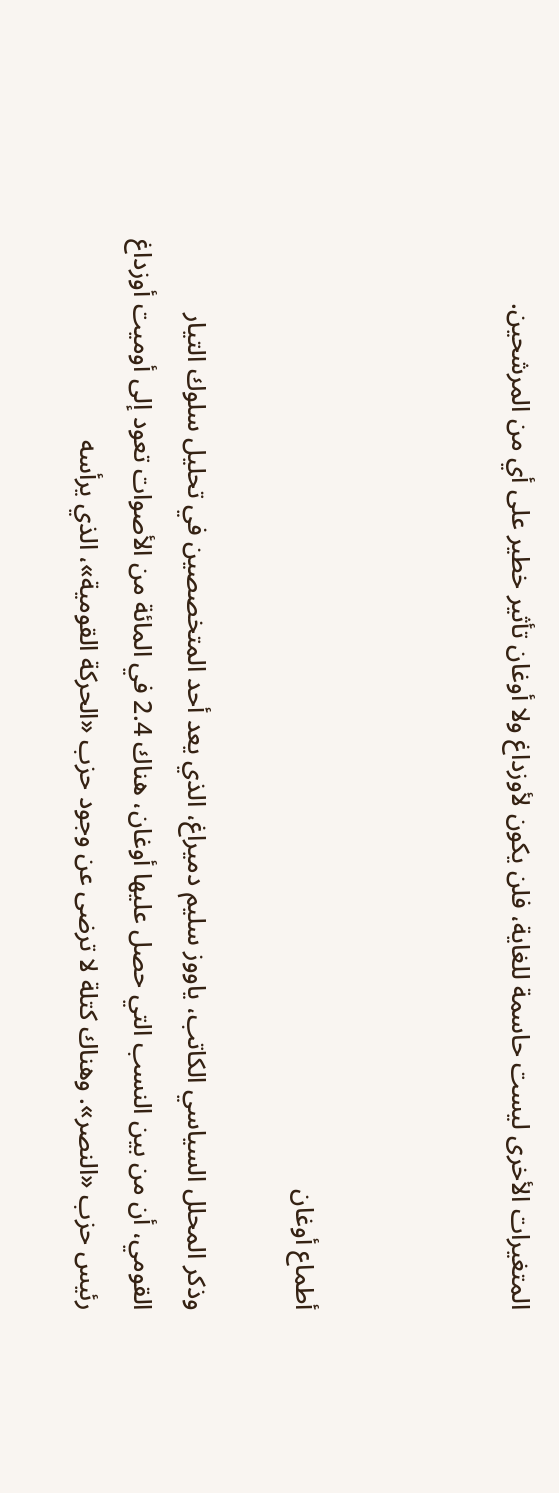المتغيرات الأخرى ليست حاسمة للغاية، فلن يكون لأوزداغ ولا أوغان تأثير خطير على أي من المرشحين.



أطماع أوغان

وذكر المحلل السياسي الكاتب، ياووز سليم دميراغ، الذي يعد أحد المتخصصين في تحليل سلوك التيار القومي، أن من بين النسب التي حصل عليها أوغان، هناك 2.4 في المائة من الأصوات تعود إلى أوميت أوزداغ رئيس حزب «النصر». وهناك كتلة لا ترضى عن وجود حزب «الحركة القومية»، الذي يرأسه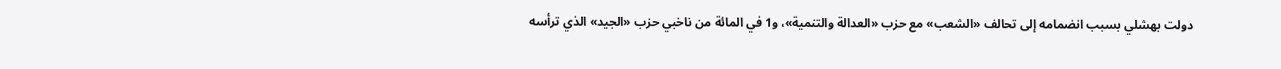دولت بهشلي بسبب انضمامه إلى تحالف «الشعب» مع حزب «العدالة والتنمية»، و1 في المائة من ناخبي حزب «الجيد» الذي ترأسه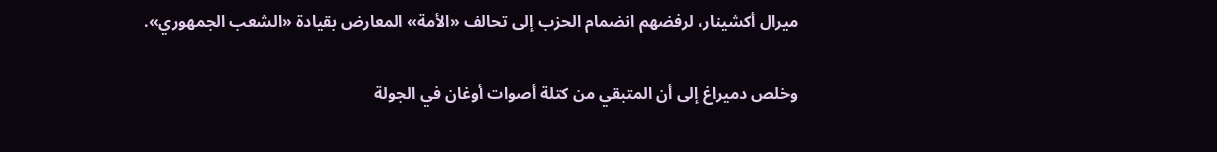ميرال أكشينار، لرفضهم انضمام الحزب إلى تحالف «الأمة» المعارض بقيادة «الشعب الجمهوري».

وخلص دميراغ إلى أن المتبقي من كتلة أصوات أوغان في الجولة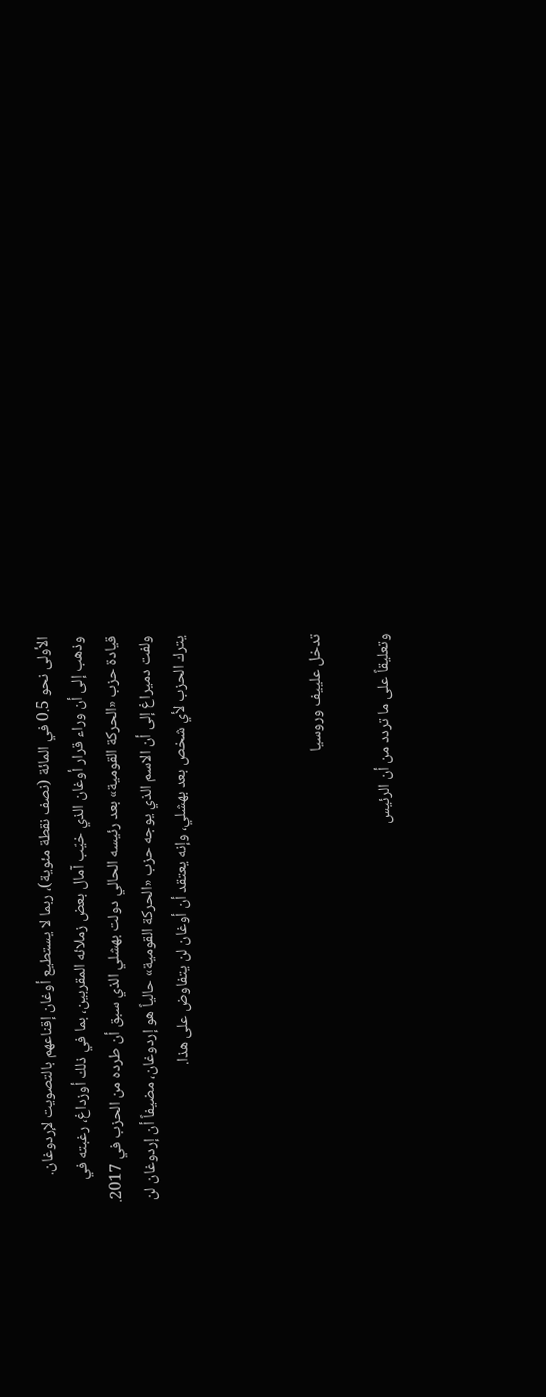الأولى نحو 0.5 في المائة (نصف نقطة مئوية)، ربما لا يستطيع أوغان إقناعهم بالتصويت لإردوغان. وذهب إلى أن وراء قرار أوغان الذي خيّب آمال بعض زملائه المقربين، بما في ذلك أوزداغ، رغبته في قيادة حزب «الحركة القومية» بعد رئيسه الحالي دولت بهشلي الذي سبق أن طرده من الحزب في 2017. ولفت دميراغ إلى أن الاسم الذي يوجه حزب «الحركة القومية» حالياً هو إردوغان، مضيفاً أن إردوغان لن يترك الحزب لأي شخص بعد بهشلي، وإنه يعتقد أن أوغان لن يتفاوض على هذا.



تدخل علييف وروسيا

وتعليقاً على ما تردد من أن الرئيس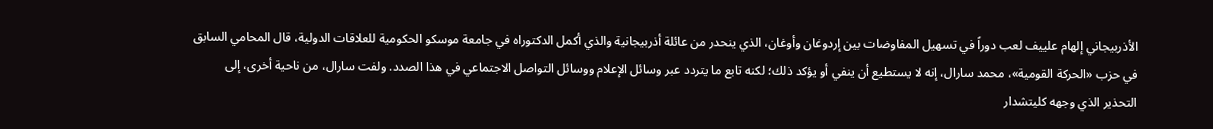الأذربيجاني إلهام علييف لعب دوراً في تسهيل المفاوضات بين إردوغان وأوغان، الذي ينحدر من عائلة أذربيجانية والذي أكمل الدكتوراه في جامعة موسكو الحكومية للعلاقات الدولية، قال المحامي السابق في حزب «الحركة القومية»، محمد سارال، إنه لا يستطيع أن ينفي أو يؤكد ذلك؛ لكنه تابع ما يتردد عبر وسائل الإعلام ووسائل التواصل الاجتماعي في هذا الصدد. ولفت سارال، من ناحية أخرى، إلى التحذير الذي وجهه كليتشدار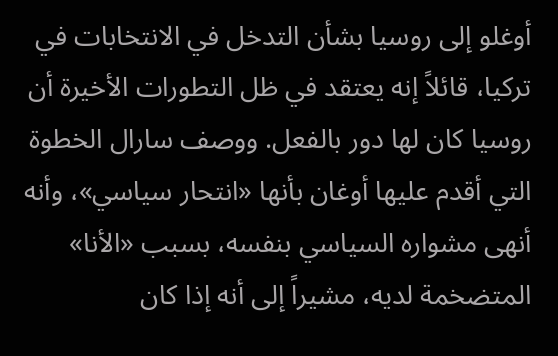أوغلو إلى روسيا بشأن التدخل في الانتخابات في تركيا، قائلاً إنه يعتقد في ظل التطورات الأخيرة أن روسيا كان لها دور بالفعل. ووصف سارال الخطوة التي أقدم عليها أوغان بأنها «انتحار سياسي»، وأنه أنهى مشواره السياسي بنفسه، بسبب «الأنا» المتضخمة لديه، مشيراً إلى أنه إذا كان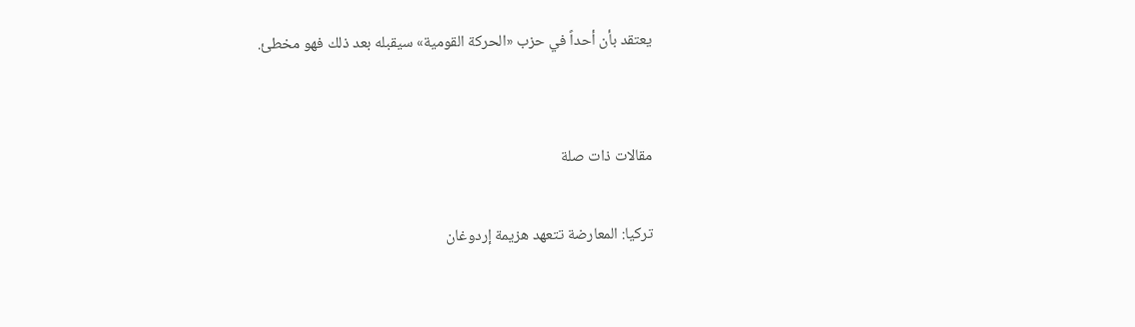يعتقد بأن أحداً في حزب «الحركة القومية» سيقبله بعد ذلك فهو مخطئ.


مقالات ذات صلة

تركيا: المعارضة تتعهد هزيمة إردوغان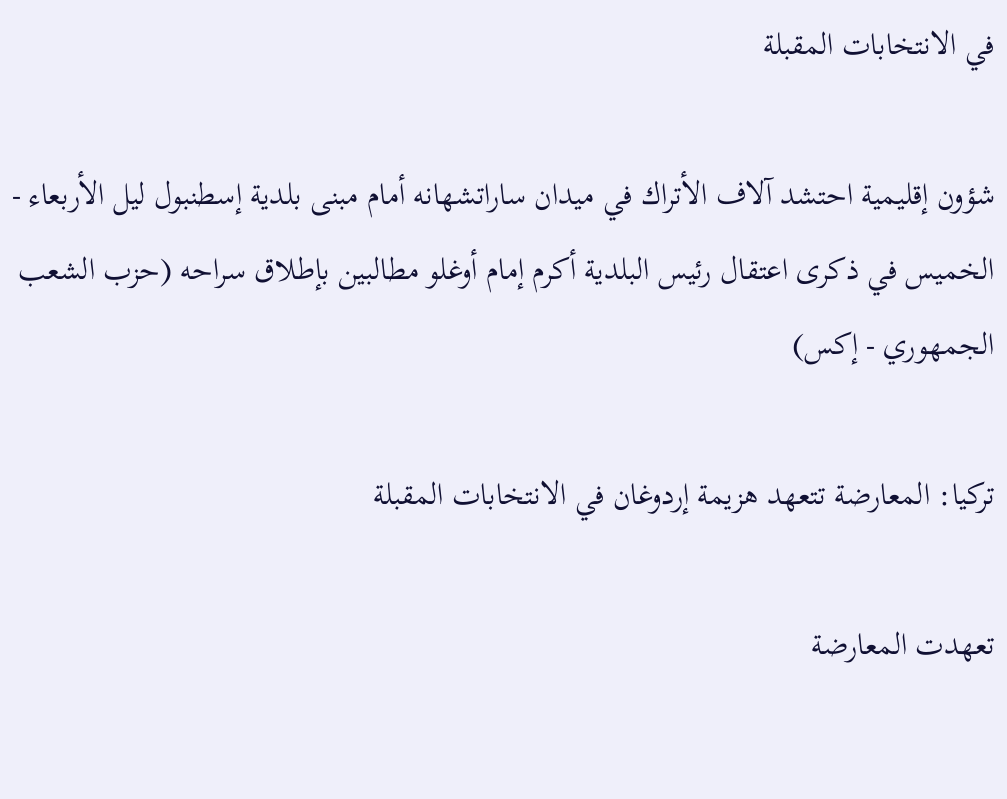في الانتخابات المقبلة

شؤون إقليمية احتشد آلاف الأتراك في ميدان ساراتشهانه أمام مبنى بلدية إسطنبول ليل الأربعاء - الخميس في ذكرى اعتقال رئيس البلدية أكرم إمام أوغلو مطالبين بإطلاق سراحه (حزب الشعب الجمهوري - إكس)

تركيا: المعارضة تتعهد هزيمة إردوغان في الانتخابات المقبلة

تعهدت المعارضة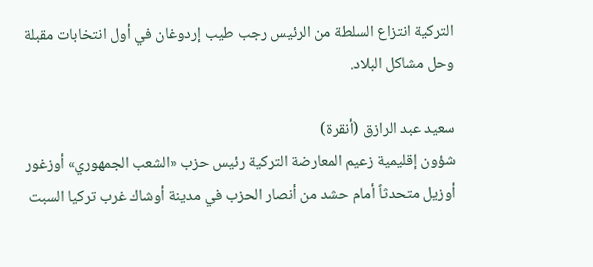التركية انتزاع السلطة من الرئيس رجب طيب إردوغان في أول انتخابات مقبلة وحل مشاكل البلاد.

سعيد عبد الرازق (أنقرة)
شؤون إقليمية زعيم المعارضة التركية رئيس حزب «الشعب الجمهوري» أوزغور أوزيل متحدثاً أمام حشد من أنصار الحزب في مدينة أوشاك غرب تركيا السبت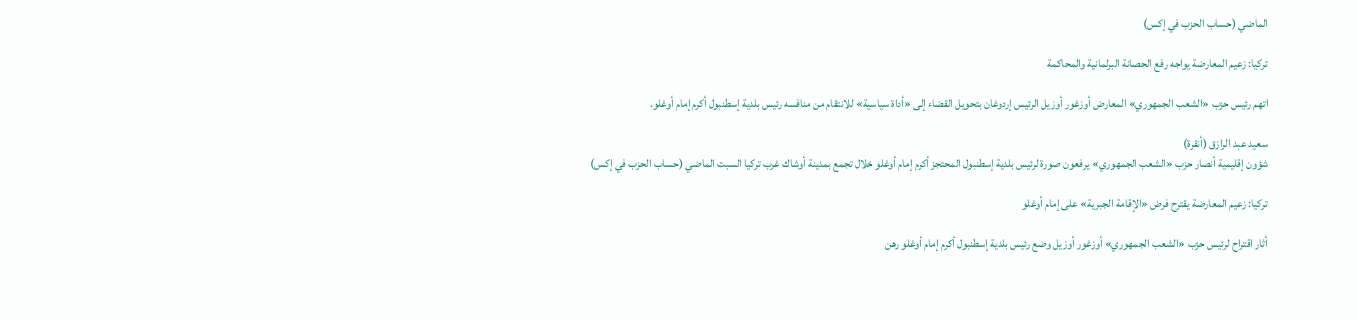الماضي (حساب الحزب في إكس)

تركيا: زعيم المعارضة يواجه رفع الحصانة البرلمانية والمحاكمة

اتهم رئيس حزب «الشعب الجمهوري» المعارض أوزغور أوزيل الرئيس إردوغان بتحويل القضاء إلى «أداة سياسية» للانتقام من منافسه رئيس بلدية إسطنبول أكرم إمام أوغلو.

سعيد عبد الرازق (أنقرة)
شؤون إقليمية أنصار حزب «الشعب الجمهوري» يرفعون صورة لرئيس بلدية إسطنبول المحتجز أكرم إمام أوغلو خلال تجمع بمدينة أوشاك غرب تركيا السبت الماضي (حساب الحزب في إكس)

تركيا: زعيم المعارضة يقترح فرض «الإقامة الجبرية» على إمام أوغلو

أثار اقتراح لرئيس حزب «الشعب الجمهوري» أوزغور أوزيل وضع رئيس بلدية إسطنبول أكرم إمام أوغلو رهن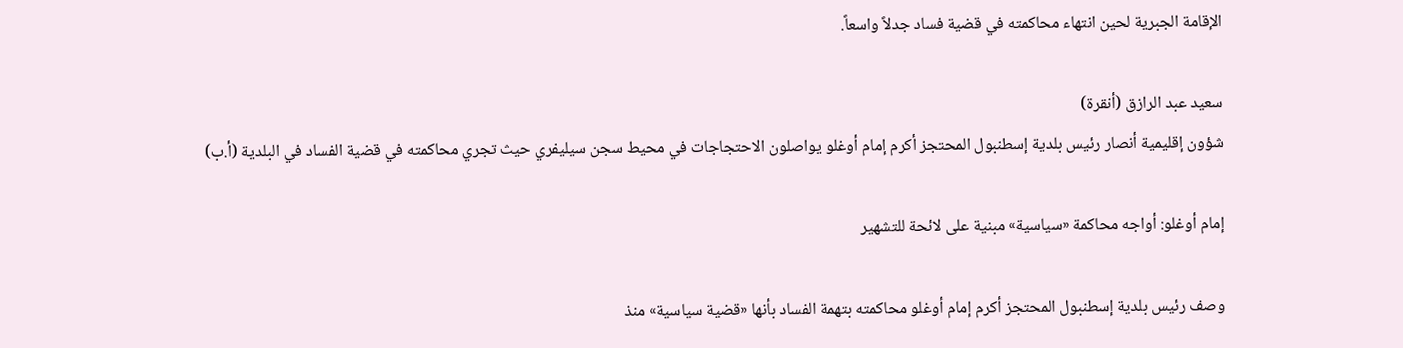الإقامة الجبرية لحين انتهاء محاكمته في قضية فساد جدلاً واسعاً.

سعيد عبد الرازق (أنقرة)
شؤون إقليمية أنصار رئيس بلدية إسطنبول المحتجز أكرم إمام أوغلو يواصلون الاحتجاجات في محيط سجن سيليفري حيث تجري محاكمته في قضية الفساد في البلدية (أ.ب)

إمام أوغلو: أواجه محاكمة «سياسية» مبنية على لائحة للتشهير

وصف رئيس بلدية إسطنبول المحتجز أكرم إمام أوغلو محاكمته بتهمة الفساد بأنها «قضية سياسية» منذ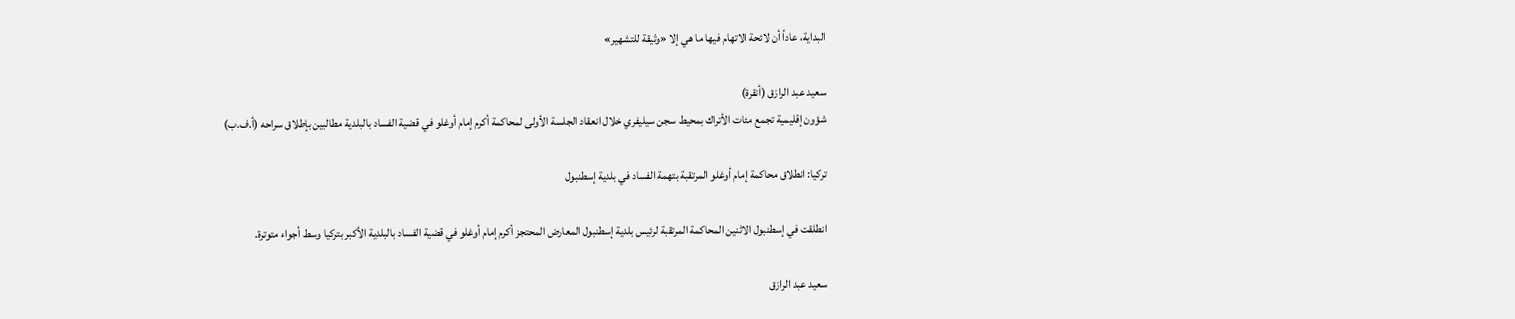البداية، عاداً أن لائحة الاتهام فيها ما هي إلا «وثيقة للتشهير»

سعيد عبد الرازق (أنقرة)
شؤون إقليمية تجمع مئات الأتراك بمحيط سجن سيليفري خلال انعقاد الجلسة الأولى لمحاكمة أكرم إمام أوغلو في قضية الفساد بالبلدية مطالبين بإطلاق سراحه (أ.ف.ب)

تركيا: انطلاق محاكمة إمام أوغلو المرتقبة بتهمة الفساد في بلدية إسطنبول

انطلقت في إسطنبول الاثنين المحاكمة المرتقبة لرئيس بلدية إسطنبول المعارض المحتجز أكرم إمام أوغلو في قضية الفساد بالبلدية الأكبر بتركيا وسط أجواء متوترة.

سعيد عبد الرازق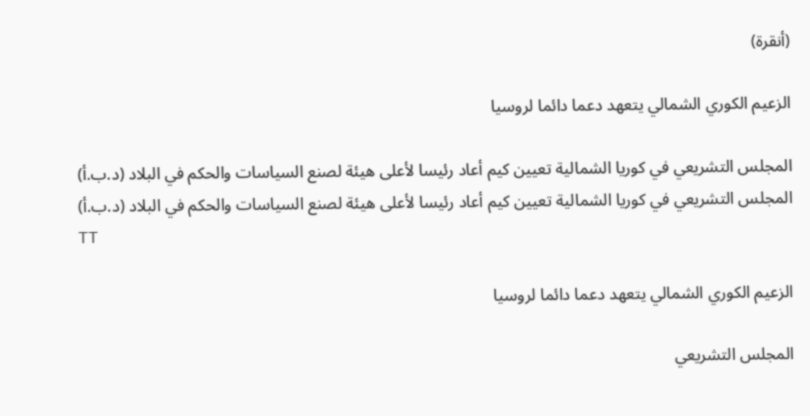(أنقرة)

الزعيم الكوري الشمالي يتعهد دعما دائما لروسيا

المجلس التشريعي في كوريا الشمالية تعيين كيم أعاد رئيسا لأعلى هيئة لصنع السياسات والحكم في البلاد (د.ب.أ)
المجلس التشريعي في كوريا الشمالية تعيين كيم أعاد رئيسا لأعلى هيئة لصنع السياسات والحكم في البلاد (د.ب.أ)
TT

الزعيم الكوري الشمالي يتعهد دعما دائما لروسيا

المجلس التشريعي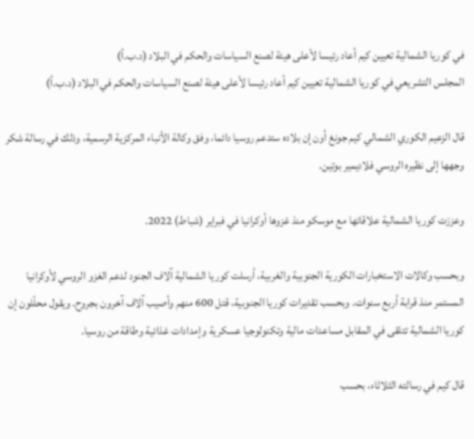في كوريا الشمالية تعيين كيم أعاد رئيسا لأعلى هيئة لصنع السياسات والحكم في البلاد (د.ب.أ)
المجلس التشريعي في كوريا الشمالية تعيين كيم أعاد رئيسا لأعلى هيئة لصنع السياسات والحكم في البلاد (د.ب.أ)

قال الزعيم الكوري الشمالي كيم جونغ أون إن بلاده ستدعم روسيا دائما، وفق وكالة الأنباء المركزية الرسمية، وذلك في رسالة شكر وجهها إلى نظيره الروسي فلاديمير بوتين.

وعززت كوريا الشمالية علاقاتها مع موسكو منذ غزوها أوكرانيا في فبراير (شباط) 2022.

وبحسب وكالات الاستخبارات الكورية الجنوبية والغربية، أرسلت كوريا الشمالية آلاف الجنود لدعم الغزو الروسي لأوكرانيا المستمر منذ قرابة أربع سنوات. وبحسب تقديرات كوريا الجنوبية، قتل 600 منهم وأصيب آلاف آخرون بجروح. ويقول محلّلون إن كوريا الشمالية تتلقى في المقابل مساعدات مالية وتكنولوجيا عسكرية وإمدادات غذائية وطاقة من روسيا.

قال كيم في رسالته الثلاثاء، بحسب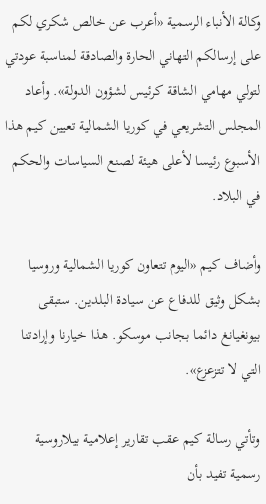وكالة الأنباء الرسمية «أعرب عن خالص شكري لكم على إرسالكم التهاني الحارة والصادقة لمناسبة عودتي لتولي مهامي الشاقة كرئيس لشؤون الدولة». وأعاد المجلس التشريعي في كوريا الشمالية تعيين كيم هذا الأسبوع رئيسا لأعلى هيئة لصنع السياسات والحكم في البلاد.

وأضاف كيم «اليوم تتعاون كوريا الشمالية وروسيا بشكل وثيق للدفاع عن سيادة البلدين. ستبقى بيونغيانغ دائما بجانب موسكو. هذا خيارنا وإرادتنا التي لا تتزعزع».

وتأتي رسالة كيم عقب تقارير إعلامية بيلاروسية رسمية تفيد بأن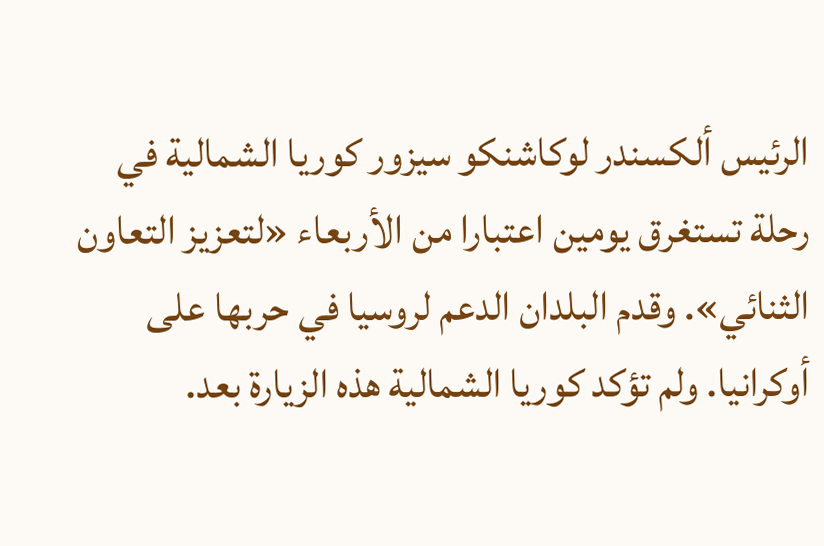الرئيس ألكسندر لوكاشنكو سيزور كوريا الشمالية في رحلة تستغرق يومين اعتبارا من الأربعاء «لتعزيز التعاون الثنائي». وقدم البلدان الدعم لروسيا في حربها على أوكرانيا. ولم تؤكد كوريا الشمالية هذه الزيارة بعد.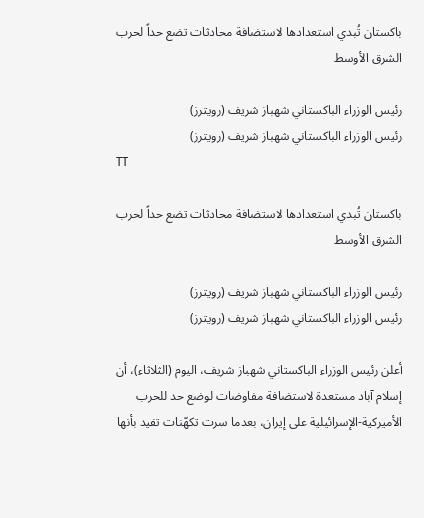باكستان تُبدي استعدادها لاستضافة محادثات تضع حداً لحرب الشرق الأوسط

رئيس الوزراء الباكستاني شهباز شريف (رويترز)
رئيس الوزراء الباكستاني شهباز شريف (رويترز)
TT

باكستان تُبدي استعدادها لاستضافة محادثات تضع حداً لحرب الشرق الأوسط

رئيس الوزراء الباكستاني شهباز شريف (رويترز)
رئيس الوزراء الباكستاني شهباز شريف (رويترز)

أعلن رئيس الوزراء الباكستاني شهباز شريف، اليوم (الثلاثاء)، أن إسلام آباد مستعدة لاستضافة مفاوضات لوضع حد للحرب الأميركية-الإسرائيلية على إيران، بعدما سرت تكهّنات تفيد بأنها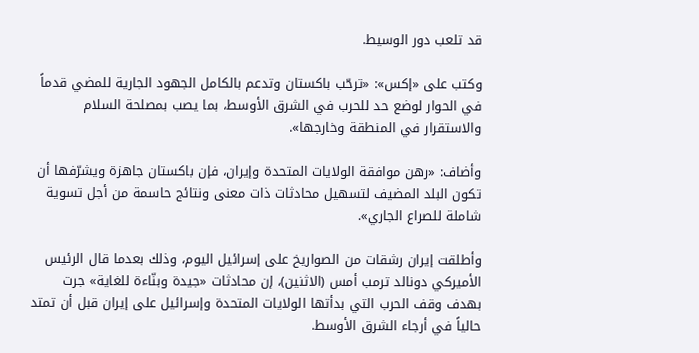قد تلعب دور الوسيط.

وكتب على «إكس»: «ترحّب باكستان وتدعم بالكامل الجهود الجارية للمضي قدماً في الحوار لوضع حد للحرب في الشرق الأوسط، بما يصب بمصلحة السلام والاستقرار في المنطقة وخارجها».

وأضاف: «رهن موافقة الولايات المتحدة وإيران، فإن باكستان جاهزة ويشرّفها أن تكون البلد المضيف لتسهيل محادثات ذات معنى ونتائج حاسمة من أجل تسوية شاملة للصراع الجاري».

وأطلقت إيران رشقات من الصواريخ على إسرائيل اليوم، وذلك بعدما قال الرئيس الأميركي دونالد ترمب أمس (الاثنين)، إن محادثات «جيدة وبنّاءة للغاية» جرت بهدف وقف الحرب التي بدأتها الولايات المتحدة وإسرائيل على إيران قبل أن تمتد حالياً في أرجاء الشرق الأوسط.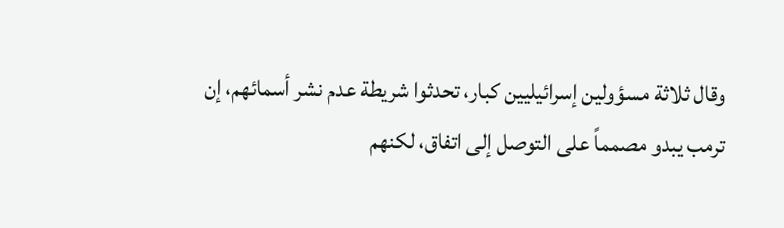وقال ثلاثة مسؤولين إسرائيليين كبار، تحدثوا شريطة عدم نشر أسمائهم، إن ترمب يبدو مصمماً على التوصل إلى اتفاق، لكنهم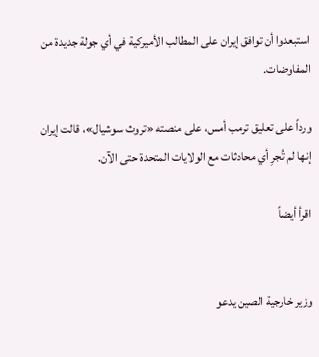استبعدوا أن توافق إيران على المطالب الأميركية في أي جولة جديدة من المفاوضات.

ورداً على تعليق ترمب أمس، على منصته «تروث سوشيال»، قالت إيران إنها لم تُجرِ أي محادثات مع الولايات المتحدة حتى الآن.

اقرأ أيضاً


وزير خارجية الصين يدعو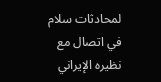لمحادثات سلام في اتصال مع نظيره الإيراني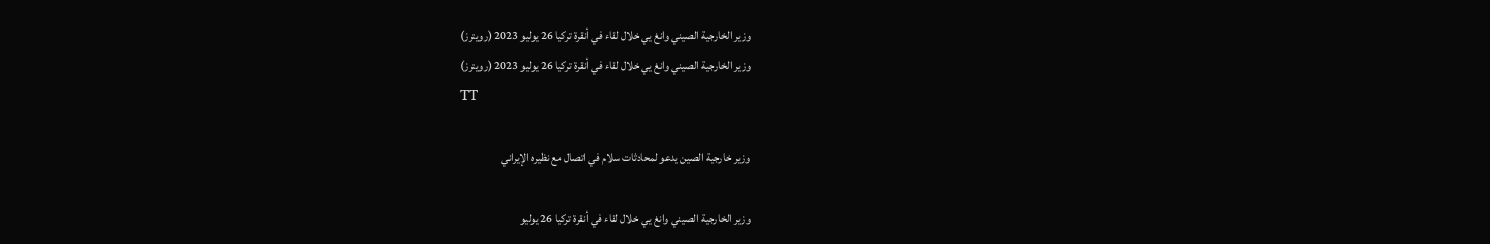وزير الخارجية الصيني وانغ يي خلال لقاء في أنقرة تركيا 26 يوليو 2023 (رويترز)
وزير الخارجية الصيني وانغ يي خلال لقاء في أنقرة تركيا 26 يوليو 2023 (رويترز)
TT

وزير خارجية الصين يدعو لمحادثات سلام في اتصال مع نظيره الإيراني

وزير الخارجية الصيني وانغ يي خلال لقاء في أنقرة تركيا 26 يوليو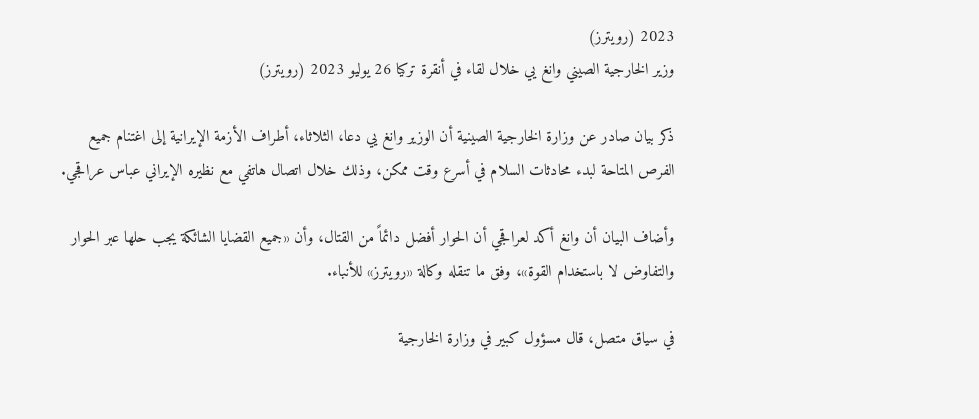2023 (رويترز)
وزير الخارجية الصيني وانغ يي خلال لقاء في أنقرة تركيا 26 يوليو 2023 (رويترز)

ذكر بيان صادر عن وزارة الخارجية الصينية أن الوزير وانغ يي دعا، الثلاثاء، أطراف الأزمة الإيرانية إلى اغتنام جميع الفرص المتاحة لبدء محادثات السلام في أسرع وقت ممكن، وذلك خلال اتصال هاتفي مع نظيره الإيراني عباس عراقجي.

وأضاف البيان أن وانغ أكد لعراقجي أن الحوار أفضل دائماً من القتال، وأن «جميع القضايا الشائكة يجب حلها عبر الحوار والتفاوض لا باستخدام القوة»، وفق ما تنقله وكالة «رويترز» للأنباء.

في سياق متصل، قال مسؤول كبير في وزارة الخارجية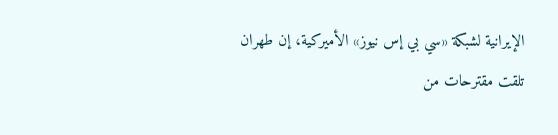الإيرانية لشبكة «سي بي إس نيوز» الأميركية، إن طهران تلقت مقترحات من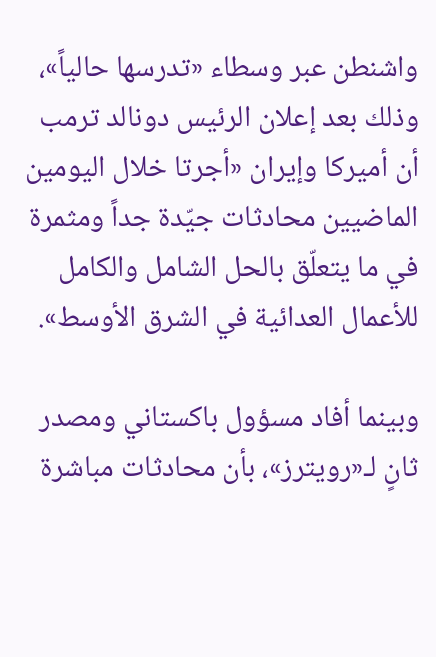واشنطن عبر وسطاء «تدرسها حالياً»، وذلك بعد إعلان الرئيس دونالد ترمب أن أميركا وإيران «أجرتا خلال اليومين الماضيين محادثات جيّدة جداً ومثمرة في ما يتعلّق بالحل الشامل والكامل للأعمال العدائية في الشرق الأوسط».

وبينما أفاد مسؤول باكستاني ومصدر ثانٍ لـ«رويترز»، بأن محادثات مباشرة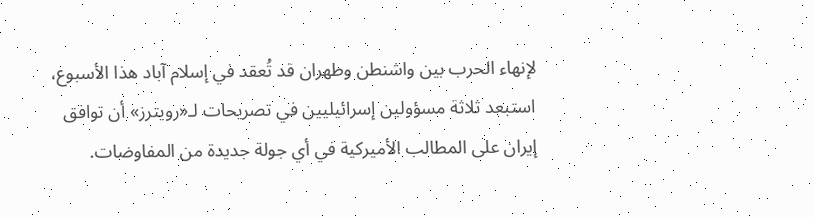لإنهاء الحرب بين واشنطن وطهران قد تُعقد في إسلام آباد هذا الأسبوع، استبعد ثلاثة مسؤولين إسرائيليين في تصريحات لـ«رويترز» أن ‌توافق إيران على المطالب ‌الأميركية في أي جولة جديدة من المفاوضات.